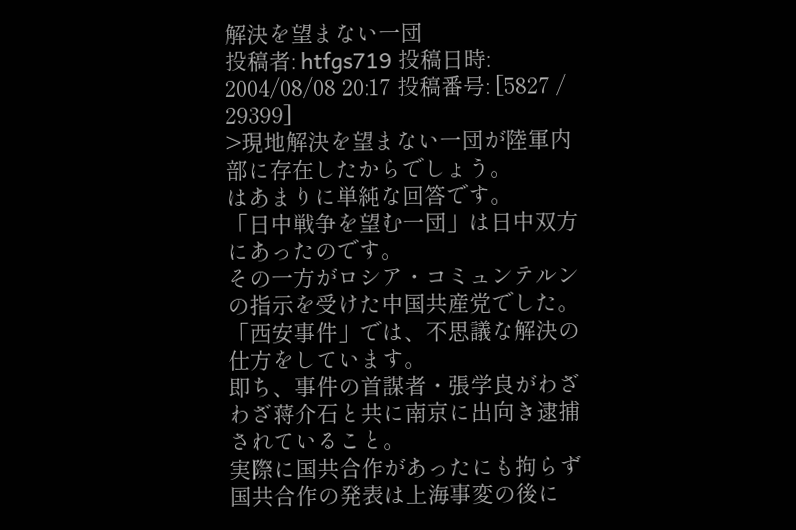解決を望まない一団
投稿者: htfgs719 投稿日時: 2004/08/08 20:17 投稿番号: [5827 / 29399]
>現地解決を望まない一団が陸軍内部に存在したからでしょう。
はあまりに単純な回答です。
「日中戦争を望む一団」は日中双方にあったのです。
その一方がロシア・コミュンテルンの指示を受けた中国共産党でした。
「西安事件」では、不思議な解決の仕方をしています。
即ち、事件の首謀者・張学良がわざわざ蒋介石と共に南京に出向き逮捕されていること。
実際に国共合作があったにも拘らず国共合作の発表は上海事変の後に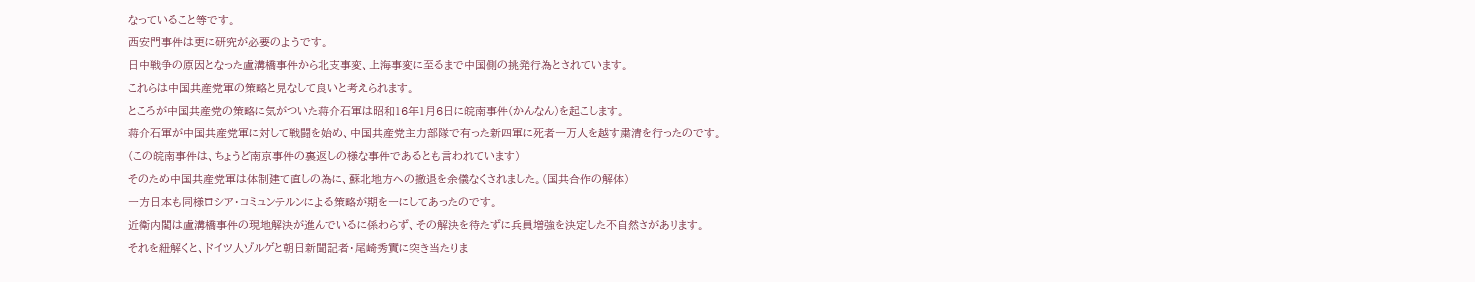なっていること等です。
西安門事件は更に研究が必要のようです。
日中戦争の原因となった盧溝橋事件から北支事変、上海事変に至るまで中国側の挑発行為とされています。
これらは中国共産党軍の策略と見なして良いと考えられます。
ところが中国共産党の策略に気がついた蒋介石軍は昭和16年1月6日に皖南事件(かんなん)を起こします。
蒋介石軍が中国共産党軍に対して戦闘を始め、中国共産党主力部隊で有った新四軍に死者一万人を越す粛清を行ったのです。
(この皖南事件は、ちょうど南京事件の裏返しの様な事件であるとも言われています)
そのため中国共産党軍は体制建て直しの為に、蘇北地方への撤退を余儀なくされました。(国共合作の解体)
一方日本も同様ロシア・コミュンテルンによる策略が期を一にしてあったのです。
近衛内閣は盧溝橋事件の現地解決が進んでいるに係わらず、その解決を待たずに兵員増強を決定した不自然さがあリます。
それを紐解くと、ドイツ人ゾルゲと朝日新聞記者・尾崎秀實に突き当たりま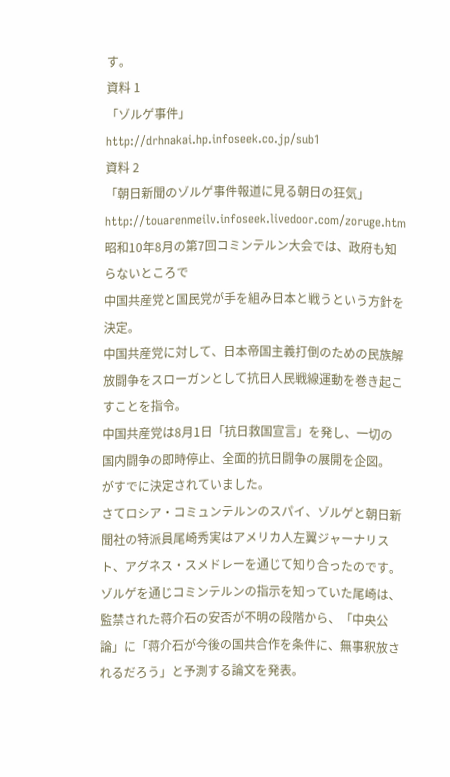す。
資料 1
「ゾルゲ事件」
http://drhnakai.hp.infoseek.co.jp/sub1
資料 2
「朝日新聞のゾルゲ事件報道に見る朝日の狂気」
http://touarenmeilv.infoseek.livedoor.com/zoruge.htm
昭和10年8月の第7回コミンテルン大会では、政府も知らないところで
中国共産党と国民党が手を組み日本と戦うという方針を決定。
中国共産党に対して、日本帝国主義打倒のための民族解放闘争をスローガンとして抗日人民戦線運動を巻き起こすことを指令。
中国共産党は8月1日「抗日救国宣言」を発し、一切の国内闘争の即時停止、全面的抗日闘争の展開を企図。
がすでに決定されていました。
さてロシア・コミュンテルンのスパイ、ゾルゲと朝日新聞社の特派員尾崎秀実はアメリカ人左翼ジャーナリスト、アグネス・スメドレーを通じて知り合ったのです。
ゾルゲを通じコミンテルンの指示を知っていた尾崎は、監禁された蒋介石の安否が不明の段階から、「中央公論」に「蒋介石が今後の国共合作を条件に、無事釈放されるだろう」と予測する論文を発表。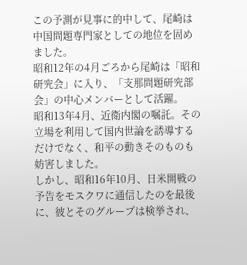この予測が見事に的中して、尾崎は中国問題専門家としての地位を固めました。
昭和12年の4月ごろから尾崎は「昭和研究会」に入り、「支那問題研究部会」の中心メンバーとして活躍。
昭和13年4月、近衛内閣の嘱託。その立場を利用して国内世論を誘導するだけでなく、和平の動きそのものも妨害しました。
しかし、昭和16年10月、日米開戦の予告をモスクワに通信したのを最後に、彼とそのグループは検挙され、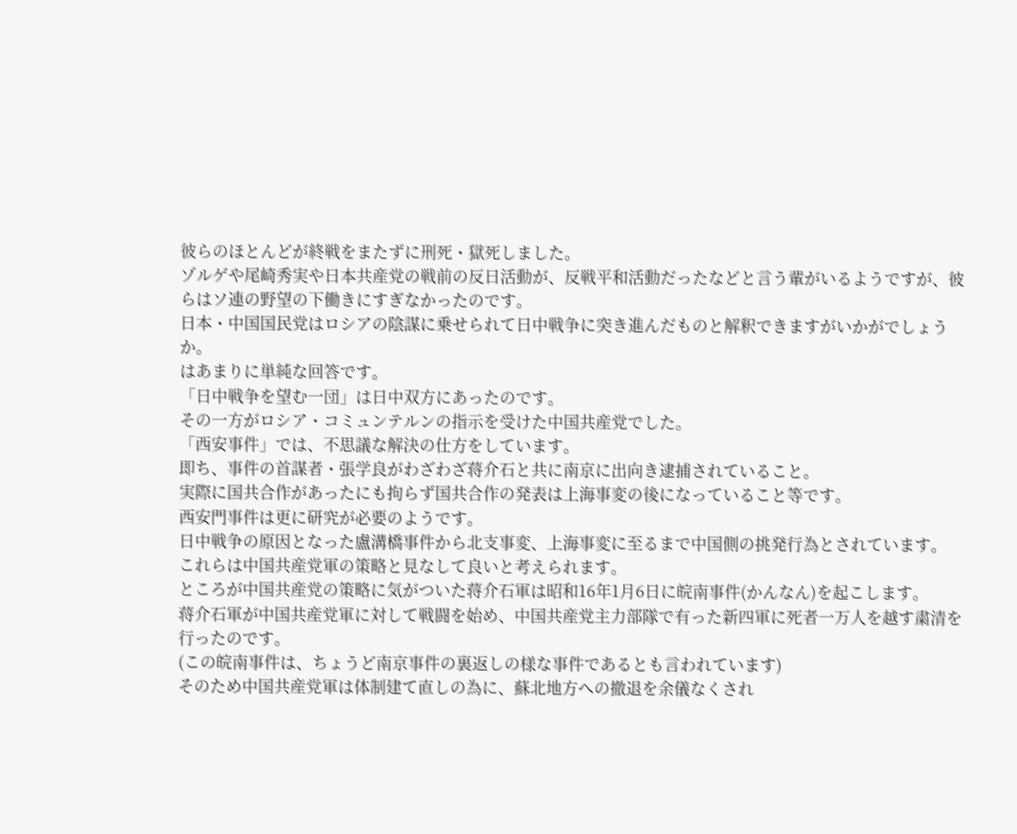彼らのほとんどが終戦をまたずに刑死・獄死しました。
ゾルゲや尾崎秀実や日本共産党の戦前の反日活動が、反戦平和活動だったなどと言う輩がいるようですが、彼らはソ連の野望の下働きにすぎなかったのです。
日本・中国国民党はロシアの陰謀に乗せられて日中戦争に突き進んだものと解釈できますがいかがでしょうか。
はあまりに単純な回答です。
「日中戦争を望む一団」は日中双方にあったのです。
その一方がロシア・コミュンテルンの指示を受けた中国共産党でした。
「西安事件」では、不思議な解決の仕方をしています。
即ち、事件の首謀者・張学良がわざわざ蒋介石と共に南京に出向き逮捕されていること。
実際に国共合作があったにも拘らず国共合作の発表は上海事変の後になっていること等です。
西安門事件は更に研究が必要のようです。
日中戦争の原因となった盧溝橋事件から北支事変、上海事変に至るまで中国側の挑発行為とされています。
これらは中国共産党軍の策略と見なして良いと考えられます。
ところが中国共産党の策略に気がついた蒋介石軍は昭和16年1月6日に皖南事件(かんなん)を起こします。
蒋介石軍が中国共産党軍に対して戦闘を始め、中国共産党主力部隊で有った新四軍に死者一万人を越す粛清を行ったのです。
(この皖南事件は、ちょうど南京事件の裏返しの様な事件であるとも言われています)
そのため中国共産党軍は体制建て直しの為に、蘇北地方への撤退を余儀なくされ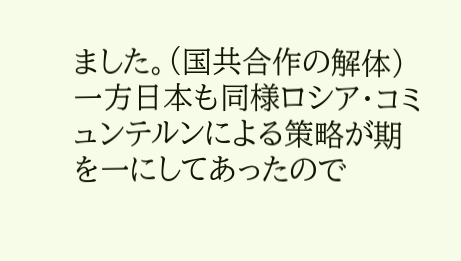ました。(国共合作の解体)
一方日本も同様ロシア・コミュンテルンによる策略が期を一にしてあったので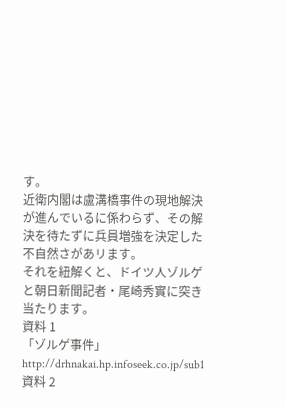す。
近衛内閣は盧溝橋事件の現地解決が進んでいるに係わらず、その解決を待たずに兵員増強を決定した不自然さがあリます。
それを紐解くと、ドイツ人ゾルゲと朝日新聞記者・尾崎秀實に突き当たります。
資料 1
「ゾルゲ事件」
http://drhnakai.hp.infoseek.co.jp/sub1
資料 2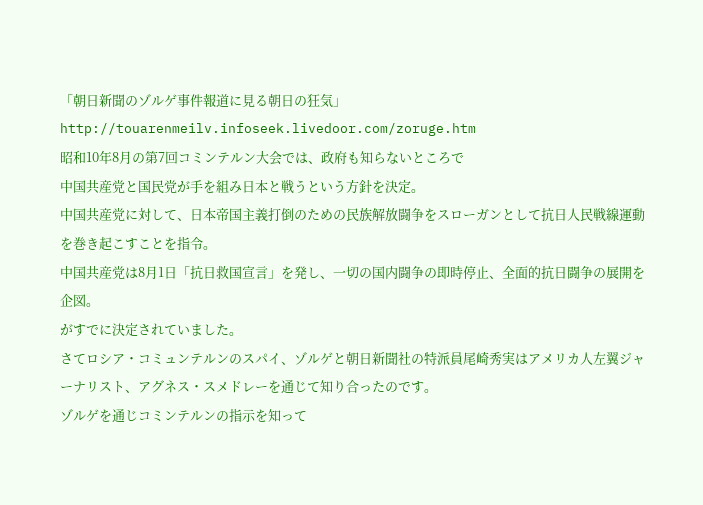「朝日新聞のゾルゲ事件報道に見る朝日の狂気」
http://touarenmeilv.infoseek.livedoor.com/zoruge.htm
昭和10年8月の第7回コミンテルン大会では、政府も知らないところで
中国共産党と国民党が手を組み日本と戦うという方針を決定。
中国共産党に対して、日本帝国主義打倒のための民族解放闘争をスローガンとして抗日人民戦線運動を巻き起こすことを指令。
中国共産党は8月1日「抗日救国宣言」を発し、一切の国内闘争の即時停止、全面的抗日闘争の展開を企図。
がすでに決定されていました。
さてロシア・コミュンテルンのスパイ、ゾルゲと朝日新聞社の特派員尾崎秀実はアメリカ人左翼ジャーナリスト、アグネス・スメドレーを通じて知り合ったのです。
ゾルゲを通じコミンテルンの指示を知って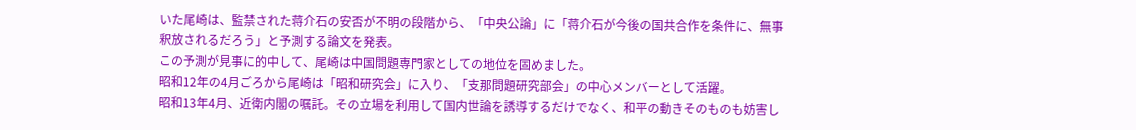いた尾崎は、監禁された蒋介石の安否が不明の段階から、「中央公論」に「蒋介石が今後の国共合作を条件に、無事釈放されるだろう」と予測する論文を発表。
この予測が見事に的中して、尾崎は中国問題専門家としての地位を固めました。
昭和12年の4月ごろから尾崎は「昭和研究会」に入り、「支那問題研究部会」の中心メンバーとして活躍。
昭和13年4月、近衛内閣の嘱託。その立場を利用して国内世論を誘導するだけでなく、和平の動きそのものも妨害し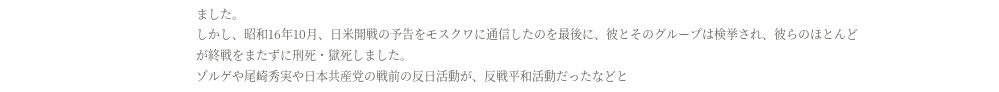ました。
しかし、昭和16年10月、日米開戦の予告をモスクワに通信したのを最後に、彼とそのグループは検挙され、彼らのほとんどが終戦をまたずに刑死・獄死しました。
ゾルゲや尾崎秀実や日本共産党の戦前の反日活動が、反戦平和活動だったなどと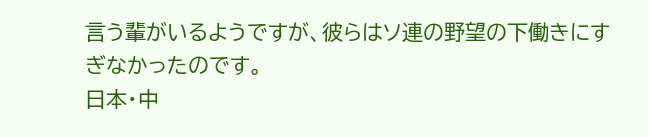言う輩がいるようですが、彼らはソ連の野望の下働きにすぎなかったのです。
日本・中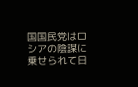国国民党はロシアの陰謀に乗せられて日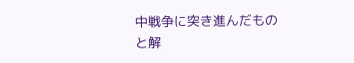中戦争に突き進んだものと解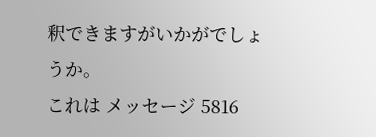釈できますがいかがでしょうか。
これは メッセージ 5816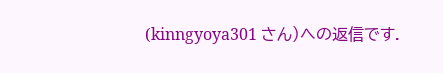(kinngyoya301 さん)への返信です.